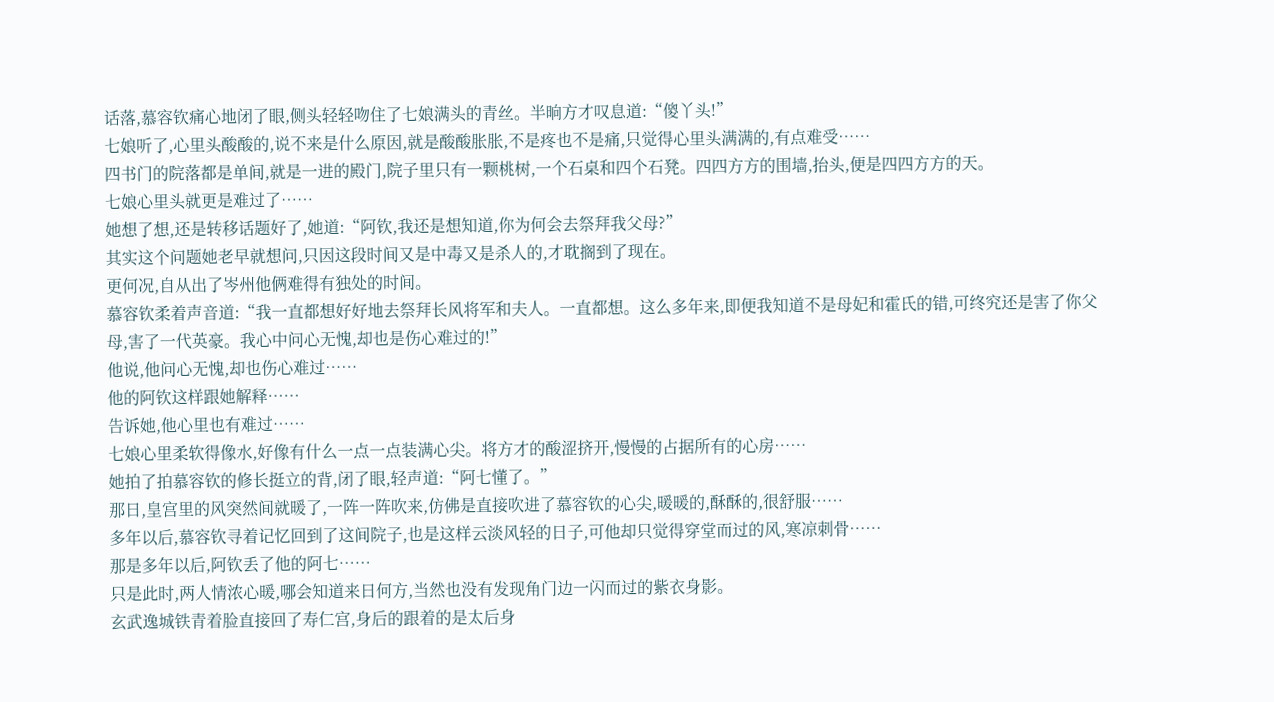话落,慕容钦痛心地闭了眼,侧头轻轻吻住了七娘满头的青丝。半晌方才叹息道:“傻丫头!”
七娘听了,心里头酸酸的,说不来是什么原因,就是酸酸胀胀,不是疼也不是痛,只觉得心里头满满的,有点难受……
四书门的院落都是单间,就是一进的殿门,院子里只有一颗桃树,一个石桌和四个石凳。四四方方的围墙,抬头,便是四四方方的天。
七娘心里头就更是难过了……
她想了想,还是转移话题好了,她道:“阿钦,我还是想知道,你为何会去祭拜我父母?”
其实这个问题她老早就想问,只因这段时间又是中毒又是杀人的,才耽搁到了现在。
更何况,自从出了岑州他俩难得有独处的时间。
慕容钦柔着声音道:“我一直都想好好地去祭拜长风将军和夫人。一直都想。这么多年来,即便我知道不是母妃和霍氏的错,可终究还是害了你父母,害了一代英豪。我心中问心无愧,却也是伤心难过的!”
他说,他问心无愧,却也伤心难过……
他的阿钦这样跟她解释……
告诉她,他心里也有难过……
七娘心里柔软得像水,好像有什么一点一点装满心尖。将方才的酸涩挤开,慢慢的占据所有的心房……
她拍了拍慕容钦的修长挺立的背,闭了眼,轻声道:“阿七懂了。”
那日,皇宫里的风突然间就暖了,一阵一阵吹来,仿佛是直接吹进了慕容钦的心尖,暖暖的,酥酥的,很舒服……
多年以后,慕容钦寻着记忆回到了这间院子,也是这样云淡风轻的日子,可他却只觉得穿堂而过的风,寒凉刺骨……
那是多年以后,阿钦丢了他的阿七……
只是此时,两人情浓心暖,哪会知道来日何方,当然也没有发现角门边一闪而过的紫衣身影。
玄武逸城铁青着脸直接回了寿仁宫,身后的跟着的是太后身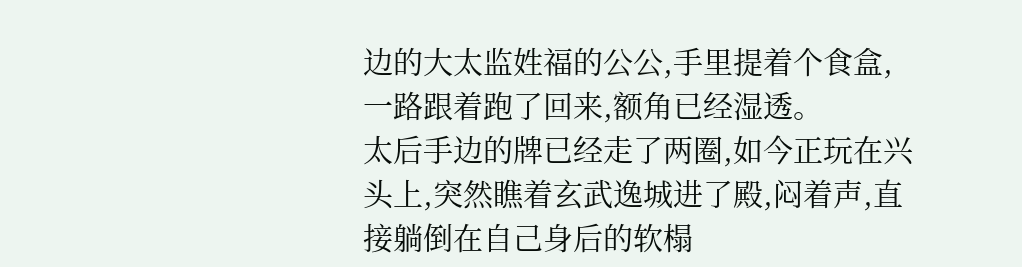边的大太监姓福的公公,手里提着个食盒,一路跟着跑了回来,额角已经湿透。
太后手边的牌已经走了两圈,如今正玩在兴头上,突然瞧着玄武逸城进了殿,闷着声,直接躺倒在自己身后的软榻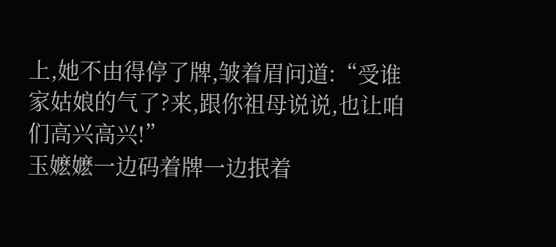上,她不由得停了牌,皱着眉问道:“受谁家姑娘的气了?来,跟你祖母说说,也让咱们高兴高兴!”
玉嬷嬷一边码着牌一边抿着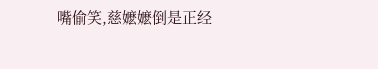嘴偷笑,慈嬷嬷倒是正经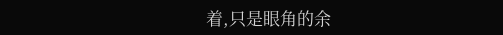着,只是眼角的余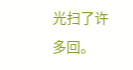光扫了许多回。